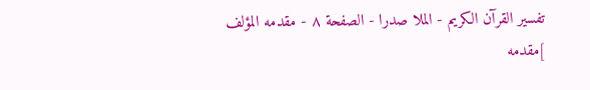تفسیر القرآن الکریم - الملا صدرا - الصفحة ٨ - مقدمه المؤلف
]مقدمه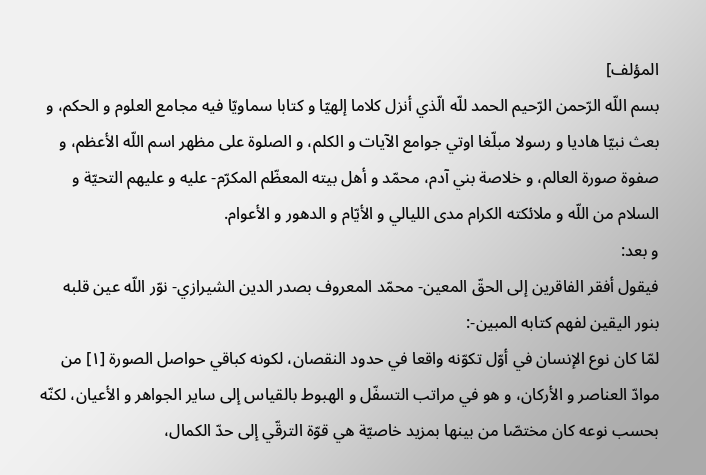المؤلف]
بسم اللّه الرّحمن الرّحيم الحمد للّه الّذي أنزل كلاما إلهيّا و كتابا سماويّا فيه مجامع العلوم و الحكم، و بعث نبيّا هاديا و رسولا مبلّغا اوتي جوامع الآيات و الكلم، و الصلوة على مظهر اسم اللّه الأعظم، و صفوة صورة العالم، و خلاصة بني آدم، محمّد و أهل بيته المعظّم المكرّم- عليه و عليهم التحيّة و السلام من اللّه و ملائكته الكرام مدى الليالي و الأيّام و الدهور و الأعوام.
و بعد:
فيقول أفقر الفاقرين إلى الحقّ المعين- محمّد المعروف بصدر الدين الشيرازي- نوّر اللّه عين قلبه بنور اليقين لفهم كتابه المبين-:
لمّا كان نوع الإنسان في أوّل تكوّنه واقعا في حدود النقصان، لكونه كباقي حواصل الصورة [١] من موادّ العناصر و الأركان، و هو في مراتب التسفّل و الهبوط بالقياس إلى ساير الجواهر و الأعيان، لكنّه بحسب نوعه كان مختصّا من بينها بمزيد خاصيّة هي قوّة الترقّي إلى حدّ الكمال،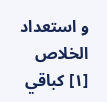و استعداد الخلاص
[١] كباقي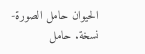الحيوان حامل الصورة- نسخة. حامل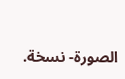الصورة- نسخة.